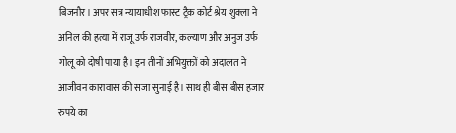बिजनौर। अपर सत्र न्यायाधीश फास्ट ट्रैक कोर्ट श्रेय शुक्ला ने अनिल की हत्या में राजू उर्फ राजवीर, कल्याण और अनुज उर्फ गोलू को दोषी पाया है। इन तीनों अभियुक्तों को अदालत ने आजीवन कारावास की सजा सुनाई है। साथ ही बीस बीस हजार रुपये का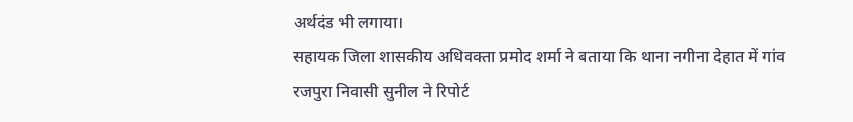अर्थदंड भी लगाया।
सहायक जिला शासकीय अधिवक्ता प्रमोद शर्मा ने बताया कि थाना नगीना देहात में गांव रजपुरा निवासी सुनील ने रिपोर्ट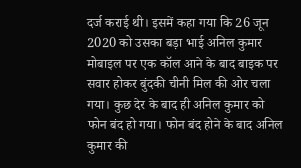दर्ज कराई थी। इसमें कहा गया कि 26 जून 2020 को उसका बड़ा भाई अनिल कुमार मोबाइल पर एक कॉल आने के बाद बाइक पर सवार होकर बुंदकी चीनी मिल की ओर चला गया। कुछ देर के बाद ही अनिल कुमार को फोन बंद हो गया। फोन बंद होने के बाद अनिल कुमार की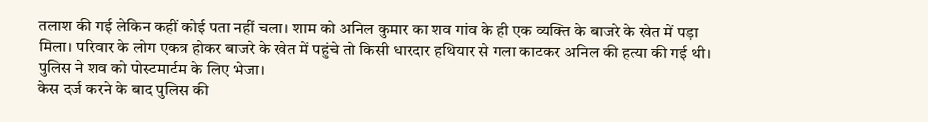तलाश की गई लेकिन कहीं कोई पता नहीं चला। शाम को अनिल कुमार का शव गांव के ही एक व्यक्ति के बाजरे के खेत में पड़ा मिला। परिवार के लोग एकत्र होकर बाजरे के खेत में पहुंचे तो किसी धारदार हथियार से गला काटकर अनिल की हत्या की गई थी। पुलिस ने शव को पोस्टमार्टम के लिए भेजा।
केस दर्ज करने के बाद पुलिस की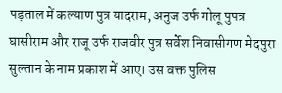पड़ताल में कल्याण पुत्र यादराम, अनुज उर्फ गोलू पुपत्र घासीराम और राजू उर्फ राजवीर पुत्र सर्वेश निवासीगण मेदपुरा सुल्तान के नाम प्रकाश में आए। उस वक्त पुलिस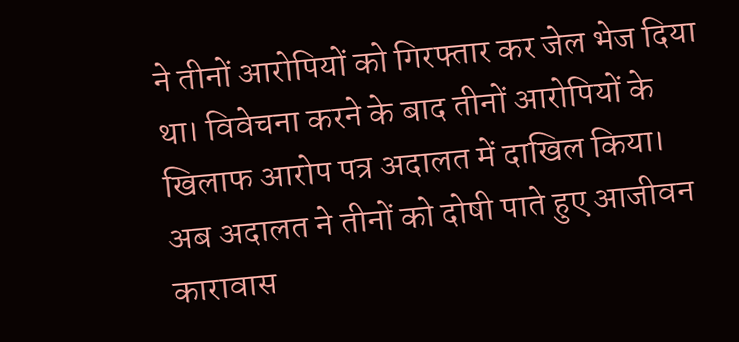ने तीनों आरोपियों को गिरफ्तार कर जेल भेज दिया था। विवेचना करने के बाद तीनों आरोपियों के खिलाफ आरोप पत्र अदालत में दाखिल किया। अब अदालत ने तीनों को दोषी पाते हुए आजीवन कारावास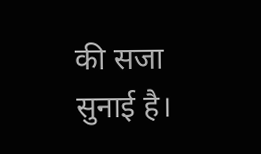की सजा सुनाई है।